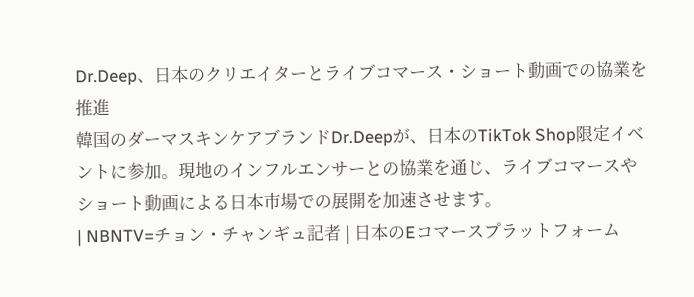Dr.Deep、日本のクリエイターとライブコマース・ショート動画での協業を推進
韓国のダーマスキンケアブランドDr.Deepが、日本のTikTok Shop限定イベントに参加。現地のインフルエンサーとの協業を通じ、ライブコマースやショート動画による日本市場での展開を加速させます。
| NBNTV=チョン・チャンギュ記者 | 日本のEコマースプラットフォーム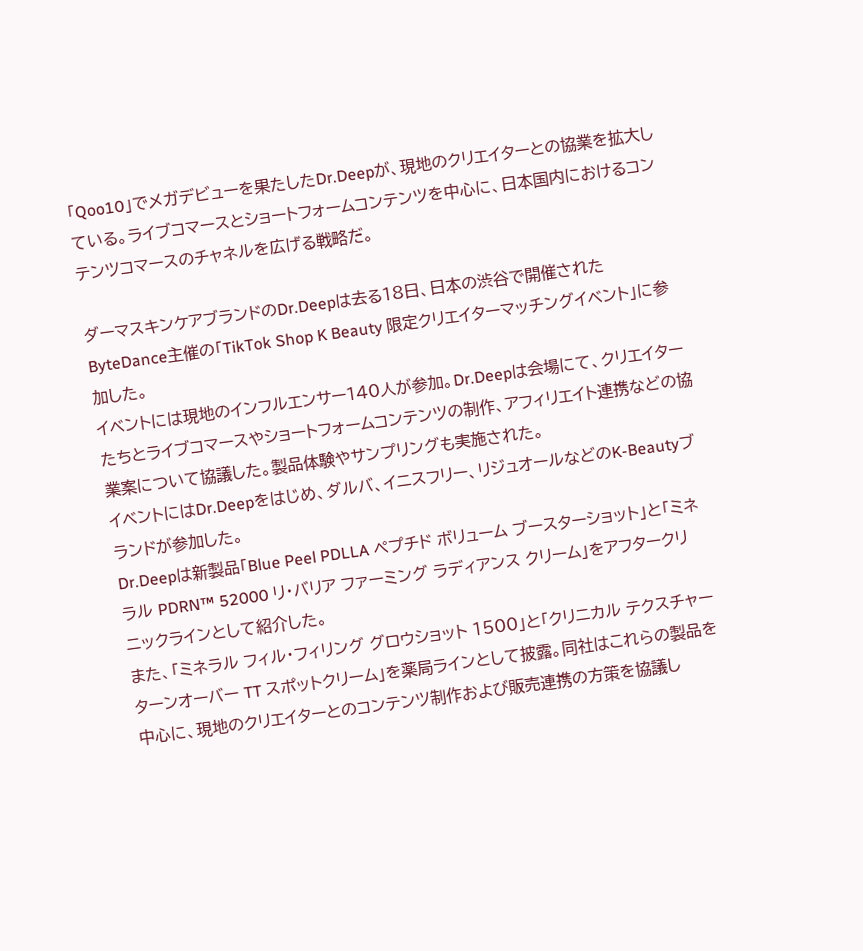「Qoo10」でメガデビューを果たしたDr.Deepが、現地のクリエイターとの協業を拡大している。ライブコマースとショートフォームコンテンツを中心に、日本国内におけるコンテンツコマースのチャネルを広げる戦略だ。

ダーマスキンケアブランドのDr.Deepは去る18日、日本の渋谷で開催されたByteDance主催の「TikTok Shop K Beauty 限定クリエイターマッチングイベント」に参加した。
イベントには現地のインフルエンサー140人が参加。Dr.Deepは会場にて、クリエイターたちとライブコマースやショートフォームコンテンツの制作、アフィリエイト連携などの協業案について協議した。製品体験やサンプリングも実施された。
イベントにはDr.Deepをはじめ、ダルバ、イニスフリー、リジュオールなどのK-Beautyブランドが参加した。
Dr.Deepは新製品「Blue Peel PDLLA ペプチド ボリューム ブースターショット」と「ミネラル PDRN™ 52000 リ・バリア ファーミング ラディアンス クリーム」をアフタークリニックラインとして紹介した。
また、「ミネラル フィル・フィリング グロウショット 1500」と「クリニカル テクスチャーターンオーバー TT スポットクリーム」を薬局ラインとして披露。同社はこれらの製品を中心に、現地のクリエイターとのコンテンツ制作および販売連携の方策を協議し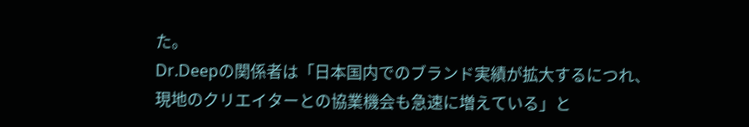た。
Dr.Deepの関係者は「日本国内でのブランド実績が拡大するにつれ、現地のクリエイターとの協業機会も急速に増えている」と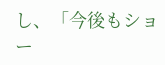し、「今後もショー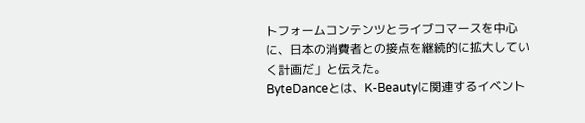トフォームコンテンツとライブコマースを中心に、日本の消費者との接点を継続的に拡大していく計画だ」と伝えた。
ByteDanceとは、K-Beautyに関連するイベント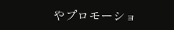やプロモーショ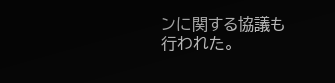ンに関する協議も行われた。